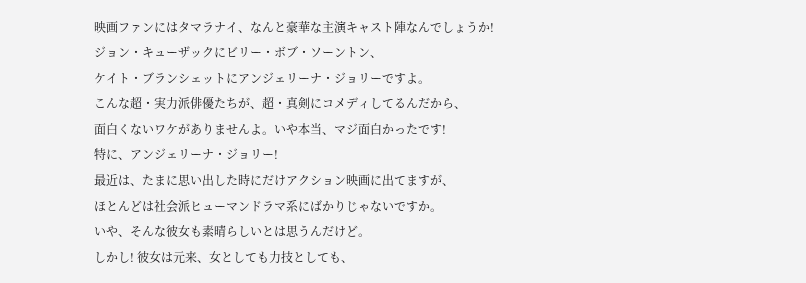映画ファンにはタマラナイ、なんと豪華な主演キャスト陣なんでしょうか!
ジョン・キューザックにビリー・ボブ・ソーントン、
ケイト・ブランシェットにアンジェリーナ・ジョリーですよ。
こんな超・実力派俳優たちが、超・真剣にコメディしてるんだから、
面白くないワケがありませんよ。いや本当、マジ面白かったです!
特に、アンジェリーナ・ジョリー!
最近は、たまに思い出した時にだけアクション映画に出てますが、
ほとんどは社会派ヒューマンドラマ系にばかりじゃないですか。
いや、そんな彼女も素晴らしいとは思うんだけど。
しかし! 彼女は元来、女としても力技としても、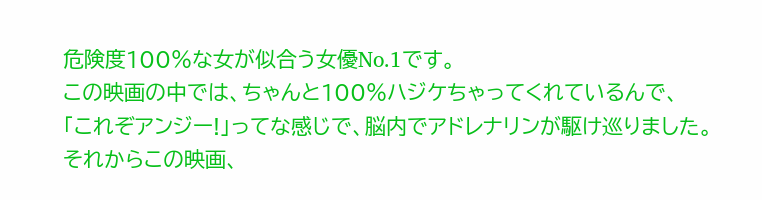危険度100%な女が似合う女優No.1です。
この映画の中では、ちゃんと100%ハジケちゃってくれているんで、
「これぞアンジー!」ってな感じで、脳内でアドレナリンが駆け巡りました。
それからこの映画、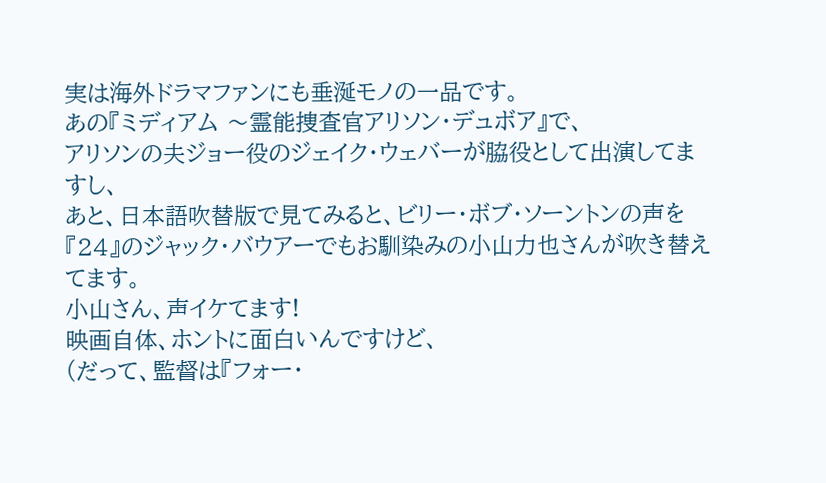実は海外ドラマファンにも垂涎モノの一品です。
あの『ミディアム 〜霊能捜査官アリソン・デュボア』で、
アリソンの夫ジョー役のジェイク・ウェバーが脇役として出演してますし、
あと、日本語吹替版で見てみると、ビリー・ボブ・ソーントンの声を
『24』のジャック・バウアーでもお馴染みの小山力也さんが吹き替えてます。
小山さん、声イケてます!
映画自体、ホントに面白いんですけど、
(だって、監督は『フォー・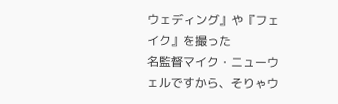ウェディング』や『フェイク』を撮った
名監督マイク・ニューウェルですから、そりゃウ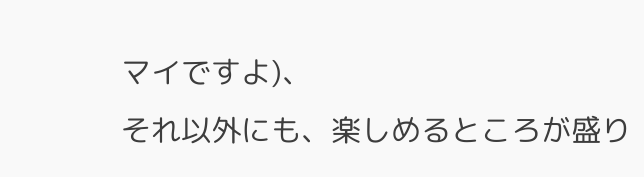マイですよ)、
それ以外にも、楽しめるところが盛り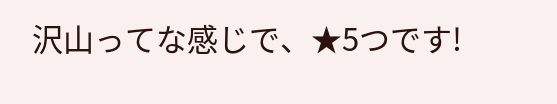沢山ってな感じで、★5つです!